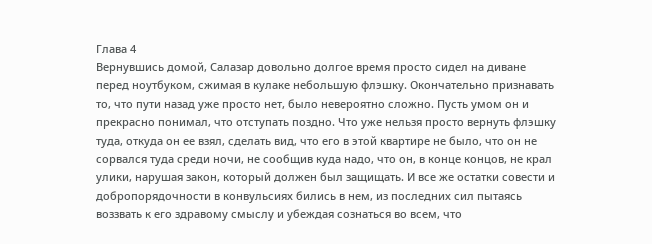Глава 4
Вернувшись домой, Салазар довольно долгое время просто сидел на диване перед ноутбуком, сжимая в кулаке небольшую флэшку. Окончательно признавать то, что пути назад уже просто нет, было невероятно сложно. Пусть умом он и прекрасно понимал, что отступать поздно. Что уже нельзя просто вернуть флэшку туда, откуда он ее взял, сделать вид, что его в этой квартире не было, что он не сорвался туда среди ночи, не сообщив куда надо, что он, в конце концов, не крал улики, нарушая закон, который должен был защищать. И все же остатки совести и добропорядочности в конвульсиях бились в нем, из последних сил пытаясь воззвать к его здравому смыслу и убеждая сознаться во всем, что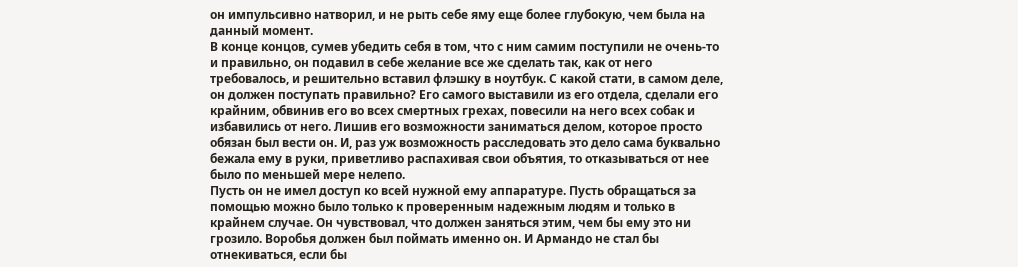он импульсивно натворил, и не рыть себе яму еще более глубокую, чем была на данный момент.
В конце концов, сумев убедить себя в том, что с ним самим поступили не очень-то и правильно, он подавил в себе желание все же сделать так, как от него требовалось, и решительно вставил флэшку в ноутбук. С какой стати, в самом деле, он должен поступать правильно? Его самого выставили из его отдела, сделали его крайним, обвинив его во всех смертных грехах, повесили на него всех собак и избавились от него. Лишив его возможности заниматься делом, которое просто обязан был вести он. И, раз уж возможность расследовать это дело сама буквально бежала ему в руки, приветливо распахивая свои объятия, то отказываться от нее было по меньшей мере нелепо.
Пусть он не имел доступ ко всей нужной ему аппаратуре. Пусть обращаться за помощью можно было только к проверенным надежным людям и только в крайнем случае. Он чувствовал, что должен заняться этим, чем бы ему это ни грозило. Воробья должен был поймать именно он. И Армандо не стал бы отнекиваться, если бы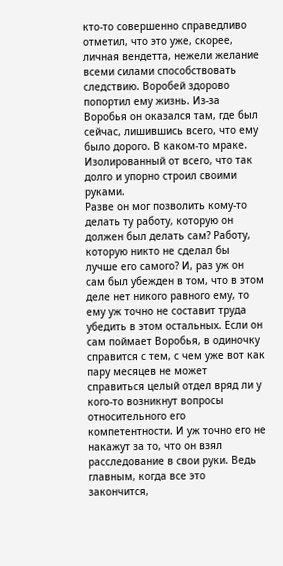кто-то совершенно справедливо отметил, что это уже, скорее, личная вендетта, нежели желание всеми силами способствовать следствию. Воробей здорово попортил ему жизнь. Из-за Воробья он оказался там, где был сейчас, лишившись всего, что ему было дорого. В каком-то мраке. Изолированный от всего, что так долго и упорно строил своими руками.
Разве он мог позволить кому-то делать ту работу, которую он должен был делать сам? Работу, которую никто не сделал бы лучше его самого? И, раз уж он сам был убежден в том, что в этом деле нет никого равного ему, то ему уж точно не составит труда убедить в этом остальных. Если он сам поймает Воробья, в одиночку справится с тем, с чем уже вот как пару месяцев не может справиться целый отдел вряд ли у кого-то возникнут вопросы относительного его компетентности. И уж точно его не накажут за то, что он взял расследование в свои руки. Ведь главным, когда все это закончится,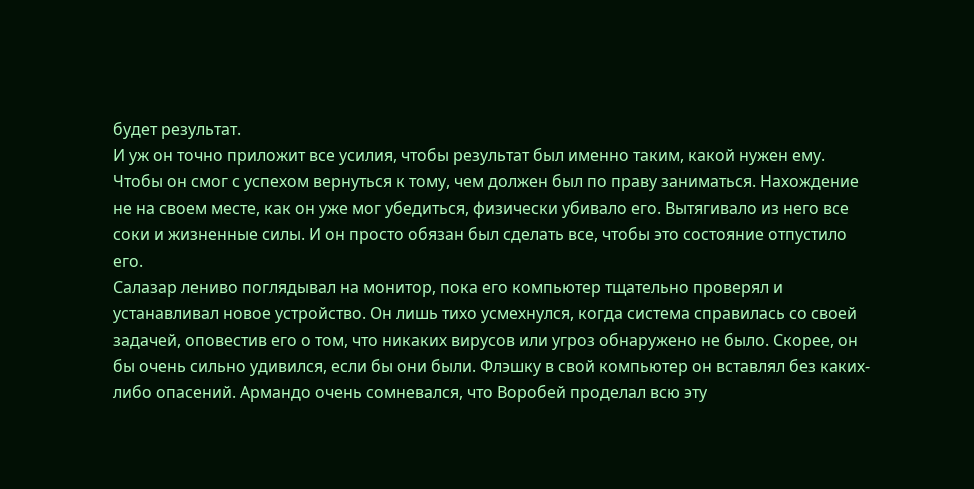будет результат.
И уж он точно приложит все усилия, чтобы результат был именно таким, какой нужен ему. Чтобы он смог с успехом вернуться к тому, чем должен был по праву заниматься. Нахождение не на своем месте, как он уже мог убедиться, физически убивало его. Вытягивало из него все соки и жизненные силы. И он просто обязан был сделать все, чтобы это состояние отпустило его.
Салазар лениво поглядывал на монитор, пока его компьютер тщательно проверял и устанавливал новое устройство. Он лишь тихо усмехнулся, когда система справилась со своей задачей, оповестив его о том, что никаких вирусов или угроз обнаружено не было. Скорее, он бы очень сильно удивился, если бы они были. Флэшку в свой компьютер он вставлял без каких-либо опасений. Армандо очень сомневался, что Воробей проделал всю эту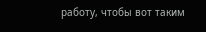работу, чтобы вот таким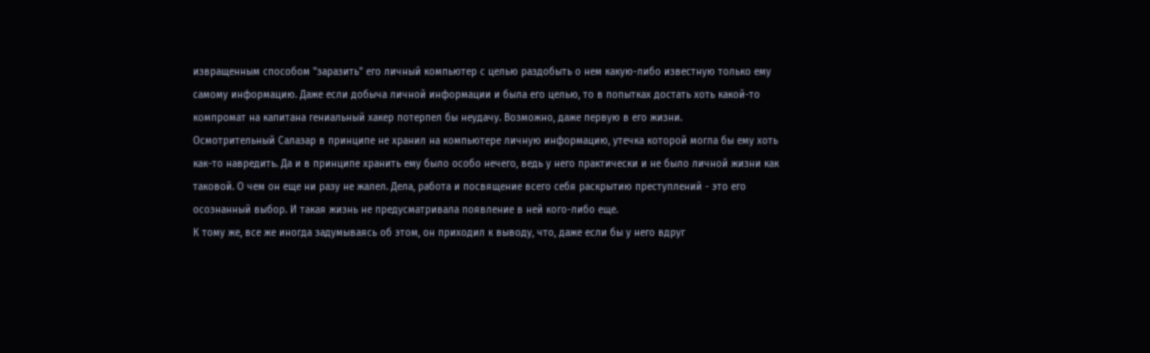извращенным способом "заразить" его личный компьютер с целью раздобыть о нем какую-либо известную только ему самому информацию. Даже если добыча личной информации и была его целью, то в попытках достать хоть какой-то компромат на капитана гениальный хакер потерпел бы неудачу. Возможно, даже первую в его жизни.
Осмотрительный Салазар в принципе не хранил на компьютере личную информацию, утечка которой могла бы ему хоть как-то навредить. Да и в принципе хранить ему было особо нечего, ведь у него практически и не было личной жизни как таковой. О чем он еще ни разу не жалел. Дела, работа и посвящение всего себя раскрытию преступлений - это его осознанный выбор. И такая жизнь не предусматривала появление в ней кого-либо еще.
К тому же, все же иногда задумываясь об этом, он приходил к выводу, что, даже если бы у него вдруг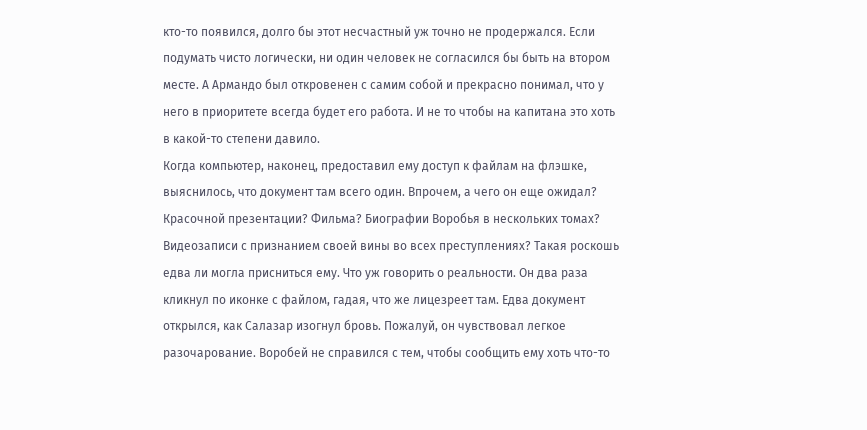кто-то появился, долго бы этот несчастный уж точно не продержался. Если подумать чисто логически, ни один человек не согласился бы быть на втором месте. А Армандо был откровенен с самим собой и прекрасно понимал, что у него в приоритете всегда будет его работа. И не то чтобы на капитана это хоть в какой-то степени давило.
Когда компьютер, наконец, предоставил ему доступ к файлам на флэшке, выяснилось, что документ там всего один. Впрочем, а чего он еще ожидал? Красочной презентации? Фильма? Биографии Воробья в нескольких томах? Видеозаписи с признанием своей вины во всех преступлениях? Такая роскошь едва ли могла присниться ему. Что уж говорить о реальности. Он два раза кликнул по иконке с файлом, гадая, что же лицезреет там. Едва документ открылся, как Салазар изогнул бровь. Пожалуй, он чувствовал легкое разочарование. Воробей не справился с тем, чтобы сообщить ему хоть что-то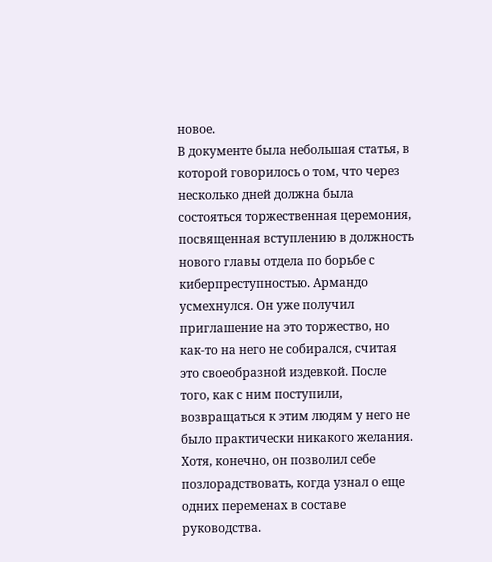новое.
В документе была небольшая статья, в которой говорилось о том, что через несколько дней должна была состояться торжественная церемония, посвященная вступлению в должность нового главы отдела по борьбе с киберпреступностью. Армандо усмехнулся. Он уже получил приглашение на это торжество, но как-то на него не собирался, считая это своеобразной издевкой. После того, как с ним поступили, возвращаться к этим людям у него не было практически никакого желания. Хотя, конечно, он позволил себе позлорадствовать, когда узнал о еще одних переменах в составе руководства.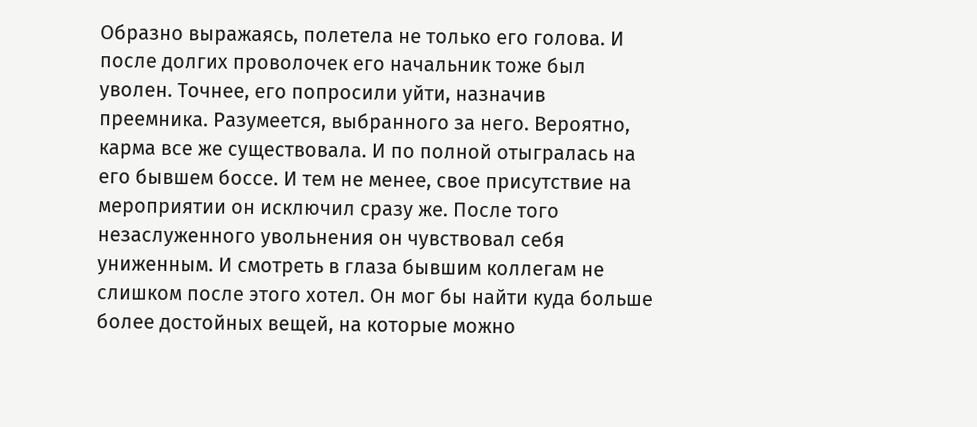Образно выражаясь, полетела не только его голова. И после долгих проволочек его начальник тоже был уволен. Точнее, его попросили уйти, назначив преемника. Разумеется, выбранного за него. Вероятно, карма все же существовала. И по полной отыгралась на его бывшем боссе. И тем не менее, свое присутствие на мероприятии он исключил сразу же. После того незаслуженного увольнения он чувствовал себя униженным. И смотреть в глаза бывшим коллегам не слишком после этого хотел. Он мог бы найти куда больше более достойных вещей, на которые можно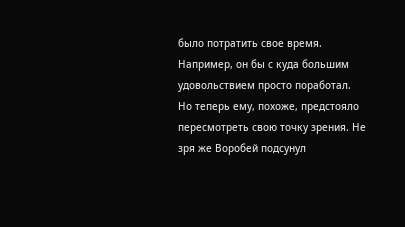было потратить свое время. Например, он бы с куда большим удовольствием просто поработал. Но теперь ему, похоже, предстояло пересмотреть свою точку зрения. Не зря же Воробей подсунул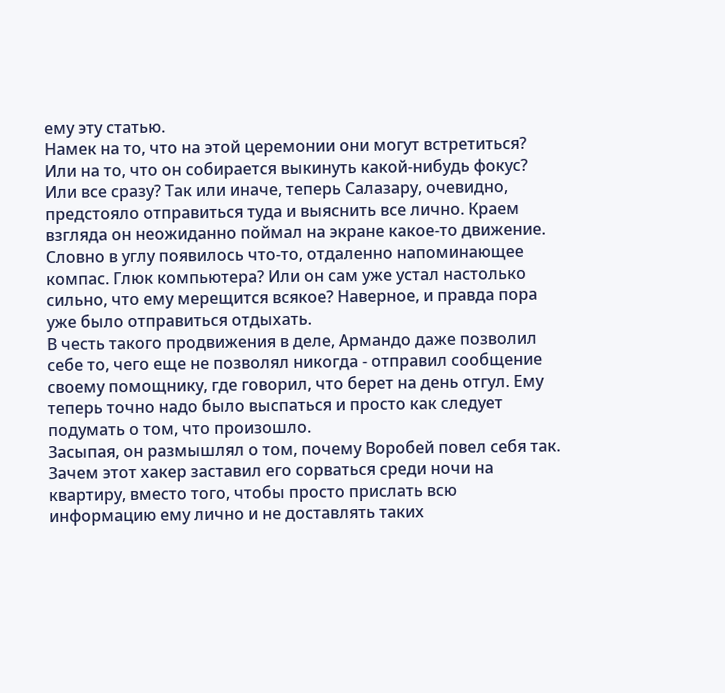ему эту статью.
Намек на то, что на этой церемонии они могут встретиться? Или на то, что он собирается выкинуть какой-нибудь фокус? Или все сразу? Так или иначе, теперь Салазару, очевидно, предстояло отправиться туда и выяснить все лично. Краем взгляда он неожиданно поймал на экране какое-то движение. Словно в углу появилось что-то, отдаленно напоминающее компас. Глюк компьютера? Или он сам уже устал настолько сильно, что ему мерещится всякое? Наверное, и правда пора уже было отправиться отдыхать.
В честь такого продвижения в деле, Армандо даже позволил себе то, чего еще не позволял никогда - отправил сообщение своему помощнику, где говорил, что берет на день отгул. Ему теперь точно надо было выспаться и просто как следует подумать о том, что произошло.
Засыпая, он размышлял о том, почему Воробей повел себя так. Зачем этот хакер заставил его сорваться среди ночи на квартиру, вместо того, чтобы просто прислать всю информацию ему лично и не доставлять таких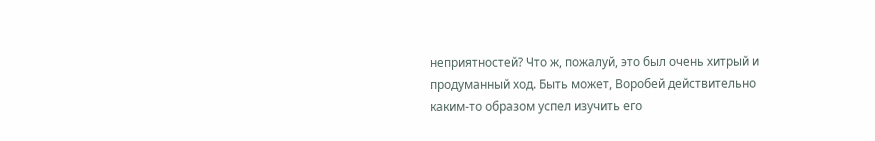неприятностей? Что ж, пожалуй, это был очень хитрый и продуманный ход. Быть может, Воробей действительно каким-то образом успел изучить его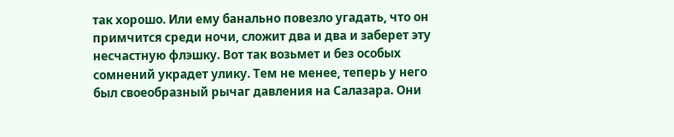так хорошо. Или ему банально повезло угадать, что он примчится среди ночи, сложит два и два и заберет эту несчастную флэшку. Вот так возьмет и без особых сомнений украдет улику. Тем не менее, теперь у него был своеобразный рычаг давления на Салазара. Они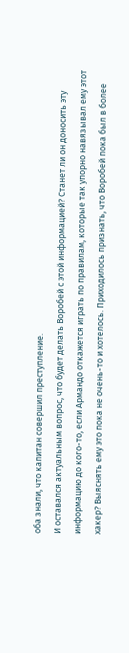оба знали, что капитан совершил преступление.
И оставался актуальным вопрос, что будет делать Воробей с этой информацией? Станет ли он доносить эту информацию до кого-то, если Армандо откажется играть по правилам, которые так упорно навязывал ему этот хакер? Выяснять ему это пока не очень-то и хотелось. Приходилось признать, что Воробей пока был в более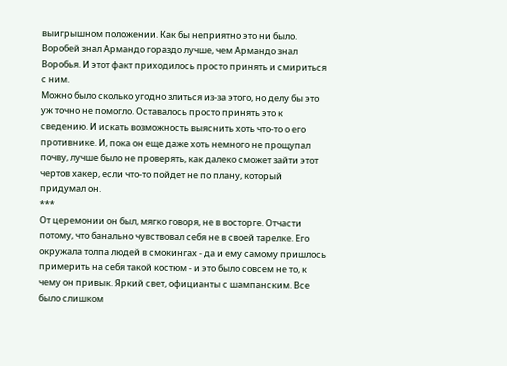выигрышном положении. Как бы неприятно это ни было. Воробей знал Армандо гораздо лучше, чем Армандо знал Воробья. И этот факт приходилось просто принять и смириться с ним.
Можно было сколько угодно злиться из-за этого, но делу бы это уж точно не помогло. Оставалось просто принять это к сведению. И искать возможность выяснить хоть что-то о его противнике. И, пока он еще даже хоть немного не прощупал почву, лучше было не проверять, как далеко сможет зайти этот чертов хакер, если что-то пойдет не по плану, который придумал он.
***
От церемонии он был, мягко говоря, не в восторге. Отчасти потому, что банально чувствовал себя не в своей тарелке. Его окружала толпа людей в смокингах - да и ему самому пришлось примерить на себя такой костюм - и это было совсем не то, к чему он привык. Яркий свет, официанты с шампанским. Все было слишком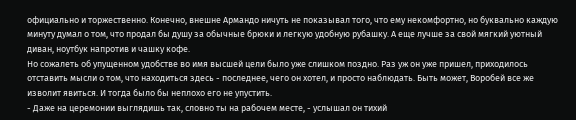официально и торжественно. Конечно, внешне Армандо ничуть не показывал того, что ему некомфортно, но буквально каждую минуту думал о том, что продал бы душу за обычные брюки и легкую удобную рубашку. А еще лучше за свой мягкий уютный диван, ноутбук напротив и чашку кофе.
Но сожалеть об упущенном удобстве во имя высшей цели было уже слишком поздно. Раз уж он уже пришел, приходилось отставить мысли о том, что находиться здесь - последнее, чего он хотел, и просто наблюдать. Быть может, Воробей все же изволит явиться. И тогда было бы неплохо его не упустить.
- Даже на церемонии выглядишь так, словно ты на рабочем месте, - услышал он тихий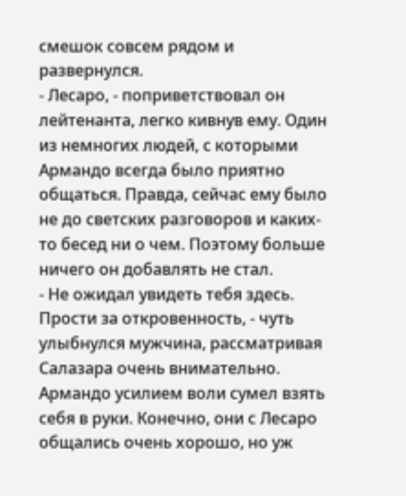смешок совсем рядом и развернулся.
- Лесаро, - поприветствовал он лейтенанта, легко кивнув ему. Один из немногих людей, с которыми Армандо всегда было приятно общаться. Правда, сейчас ему было не до светских разговоров и каких-то бесед ни о чем. Поэтому больше ничего он добавлять не стал.
- Не ожидал увидеть тебя здесь. Прости за откровенность, - чуть улыбнулся мужчина, рассматривая Салазара очень внимательно. Армандо усилием воли сумел взять себя в руки. Конечно, они с Лесаро общались очень хорошо, но уж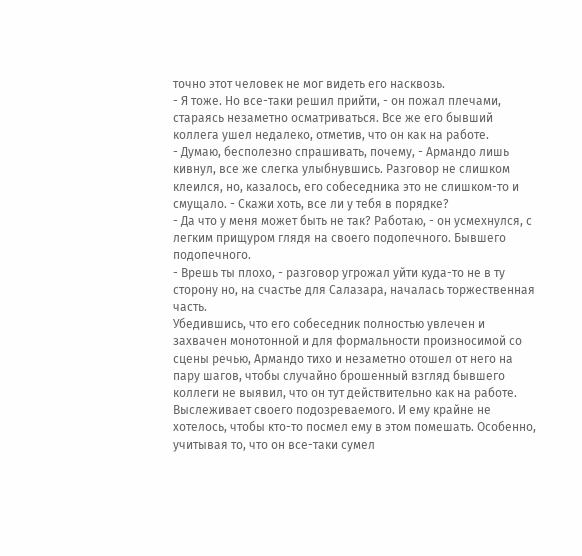точно этот человек не мог видеть его насквозь.
- Я тоже. Но все-таки решил прийти, - он пожал плечами, стараясь незаметно осматриваться. Все же его бывший коллега ушел недалеко, отметив, что он как на работе.
- Думаю, бесполезно спрашивать, почему, - Армандо лишь кивнул, все же слегка улыбнувшись. Разговор не слишком клеился, но, казалось, его собеседника это не слишком-то и смущало. - Скажи хоть, все ли у тебя в порядке?
- Да что у меня может быть не так? Работаю, - он усмехнулся, с легким прищуром глядя на своего подопечного. Бывшего подопечного.
- Врешь ты плохо, - разговор угрожал уйти куда-то не в ту сторону но, на счастье для Салазара, началась торжественная часть.
Убедившись, что его собеседник полностью увлечен и захвачен монотонной и для формальности произносимой со сцены речью, Армандо тихо и незаметно отошел от него на пару шагов, чтобы случайно брошенный взгляд бывшего коллеги не выявил, что он тут действительно как на работе. Выслеживает своего подозреваемого. И ему крайне не хотелось, чтобы кто-то посмел ему в этом помешать. Особенно, учитывая то, что он все-таки сумел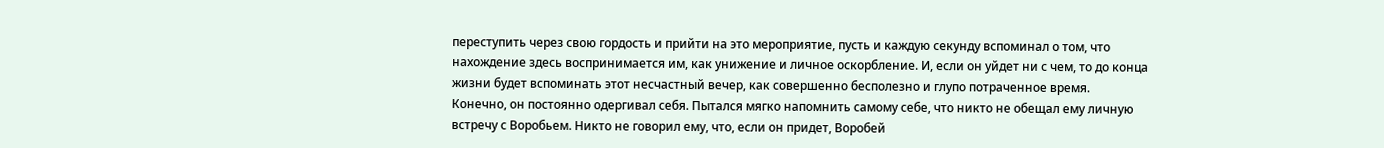переступить через свою гордость и прийти на это мероприятие, пусть и каждую секунду вспоминал о том, что нахождение здесь воспринимается им, как унижение и личное оскорбление. И, если он уйдет ни с чем, то до конца жизни будет вспоминать этот несчастный вечер, как совершенно бесполезно и глупо потраченное время.
Конечно, он постоянно одергивал себя. Пытался мягко напомнить самому себе, что никто не обещал ему личную встречу с Воробьем. Никто не говорил ему, что, если он придет, Воробей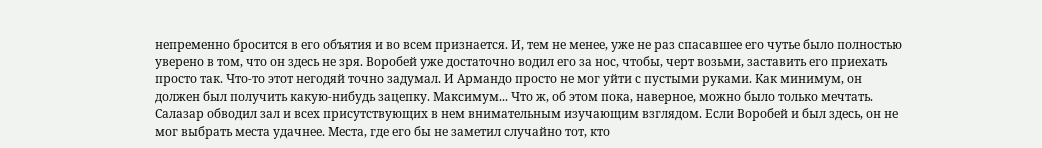непременно бросится в его объятия и во всем признается. И, тем не менее, уже не раз спасавшее его чутье было полностью уверено в том, что он здесь не зря. Воробей уже достаточно водил его за нос, чтобы, черт возьми, заставить его приехать просто так. Что-то этот негодяй точно задумал. И Армандо просто не мог уйти с пустыми руками. Как минимум, он должен был получить какую-нибудь зацепку. Максимум... Что ж, об этом пока, наверное, можно было только мечтать.
Салазар обводил зал и всех присутствующих в нем внимательным изучающим взглядом. Если Воробей и был здесь, он не мог выбрать места удачнее. Места, где его бы не заметил случайно тот, кто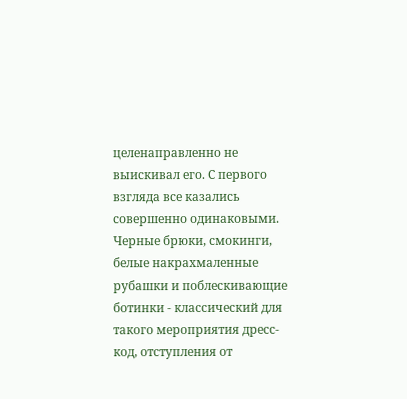целенаправленно не выискивал его. С первого взгляда все казались совершенно одинаковыми. Черные брюки, смокинги, белые накрахмаленные рубашки и поблескивающие ботинки - классический для такого мероприятия дресс-код, отступления от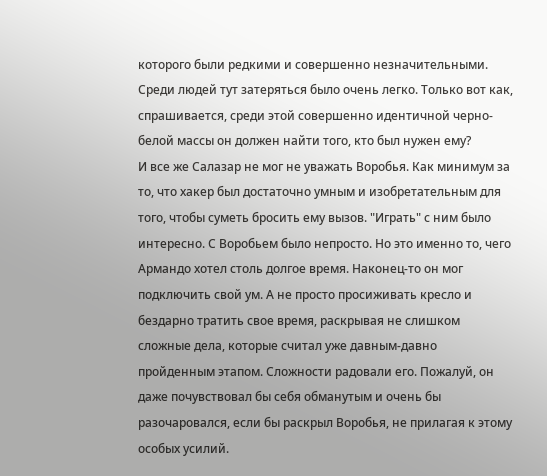которого были редкими и совершенно незначительными. Среди людей тут затеряться было очень легко. Только вот как, спрашивается, среди этой совершенно идентичной черно-белой массы он должен найти того, кто был нужен ему?
И все же Салазар не мог не уважать Воробья. Как минимум за то, что хакер был достаточно умным и изобретательным для того, чтобы суметь бросить ему вызов. "Играть" с ним было интересно. С Воробьем было непросто. Но это именно то, чего Армандо хотел столь долгое время. Наконец-то он мог подключить свой ум. А не просто просиживать кресло и бездарно тратить свое время, раскрывая не слишком сложные дела, которые считал уже давным-давно пройденным этапом. Сложности радовали его. Пожалуй, он даже почувствовал бы себя обманутым и очень бы разочаровался, если бы раскрыл Воробья, не прилагая к этому особых усилий.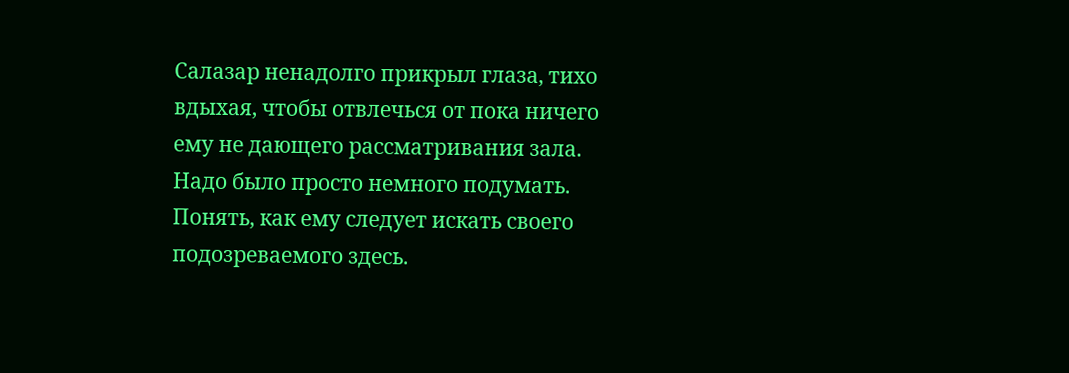Салазар ненадолго прикрыл глаза, тихо вдыхая, чтобы отвлечься от пока ничего ему не дающего рассматривания зала. Надо было просто немного подумать. Понять, как ему следует искать своего подозреваемого здесь.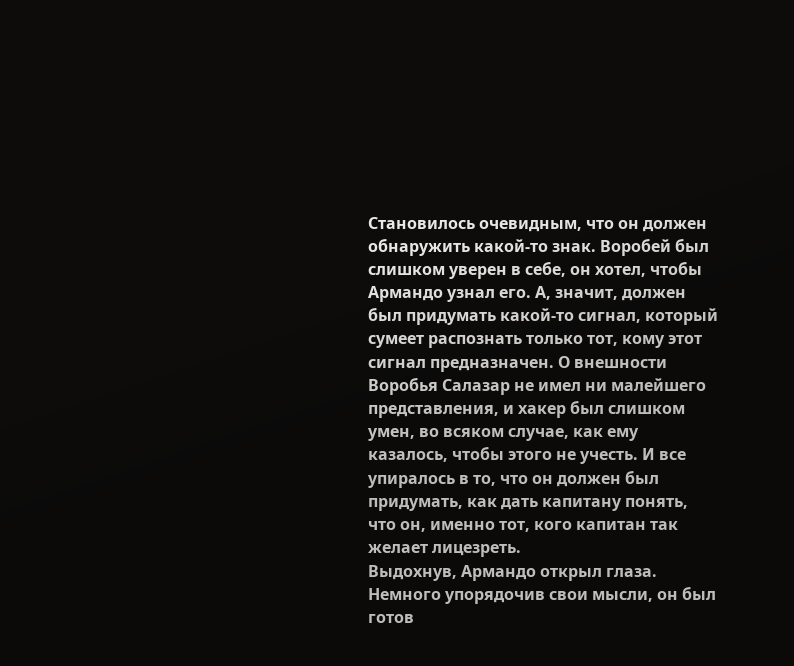Становилось очевидным, что он должен обнаружить какой-то знак. Воробей был слишком уверен в себе, он хотел, чтобы Армандо узнал его. А, значит, должен был придумать какой-то сигнал, который сумеет распознать только тот, кому этот сигнал предназначен. О внешности Воробья Салазар не имел ни малейшего представления, и хакер был слишком умен, во всяком случае, как ему казалось, чтобы этого не учесть. И все упиралось в то, что он должен был придумать, как дать капитану понять, что он, именно тот, кого капитан так желает лицезреть.
Выдохнув, Армандо открыл глаза. Немного упорядочив свои мысли, он был готов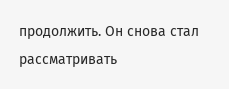продолжить. Он снова стал рассматривать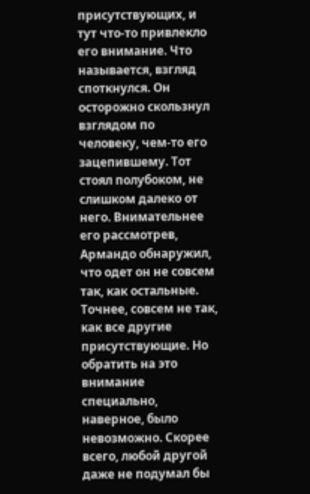присутствующих, и тут что-то привлекло его внимание. Что называется, взгляд споткнулся. Он осторожно скользнул взглядом по человеку, чем-то его зацепившему. Тот стоял полубоком, не слишком далеко от него. Внимательнее его рассмотрев, Армандо обнаружил, что одет он не совсем так, как остальные. Точнее, совсем не так, как все другие присутствующие. Но обратить на это внимание специально, наверное, было невозможно. Скорее всего, любой другой даже не подумал бы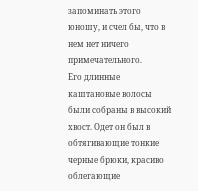запоминать этого юношу, и счел бы, что в нем нет ничего примечательного.
Его длинные каштановые волосы были собраны в высокий хвост. Одет он был в обтягивающие тонкие черные брюки, красиво облегающие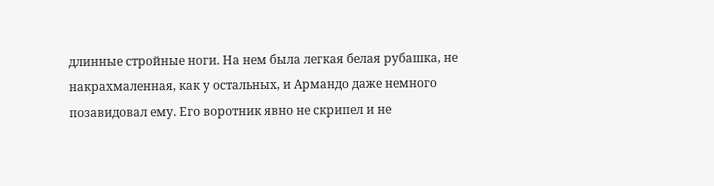длинные стройные ноги. На нем была легкая белая рубашка, не накрахмаленная, как у остальных, и Армандо даже немного позавидовал ему. Его воротник явно не скрипел и не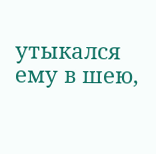утыкался ему в шею,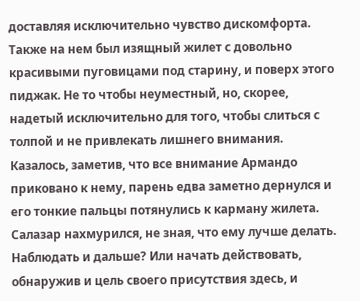доставляя исключительно чувство дискомфорта. Также на нем был изящный жилет с довольно красивыми пуговицами под старину, и поверх этого пиджак. Не то чтобы неуместный, но, скорее, надетый исключительно для того, чтобы слиться с толпой и не привлекать лишнего внимания.
Казалось, заметив, что все внимание Армандо приковано к нему, парень едва заметно дернулся и его тонкие пальцы потянулись к карману жилета. Салазар нахмурился, не зная, что ему лучше делать. Наблюдать и дальше? Или начать действовать, обнаружив и цель своего присутствия здесь, и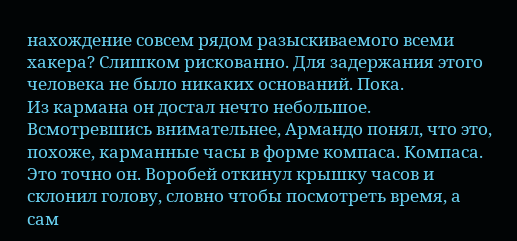нахождение совсем рядом разыскиваемого всеми хакера? Слишком рискованно. Для задержания этого человека не было никаких оснований. Пока.
Из кармана он достал нечто небольшое. Всмотревшись внимательнее, Армандо понял, что это, похоже, карманные часы в форме компаса. Компаса. Это точно он. Воробей откинул крышку часов и склонил голову, словно чтобы посмотреть время, а сам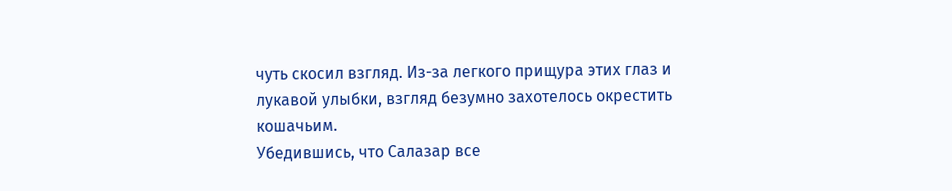чуть скосил взгляд. Из-за легкого прищура этих глаз и лукавой улыбки, взгляд безумно захотелось окрестить кошачьим.
Убедившись, что Салазар все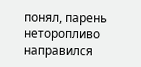понял, парень неторопливо направился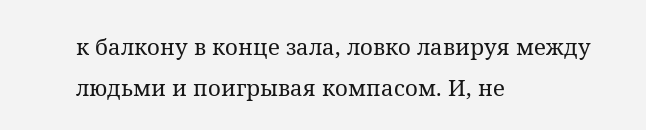к балкону в конце зала, ловко лавируя между людьми и поигрывая компасом. И, не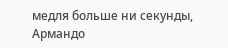медля больше ни секунды, Армандо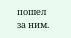пошел за ним.